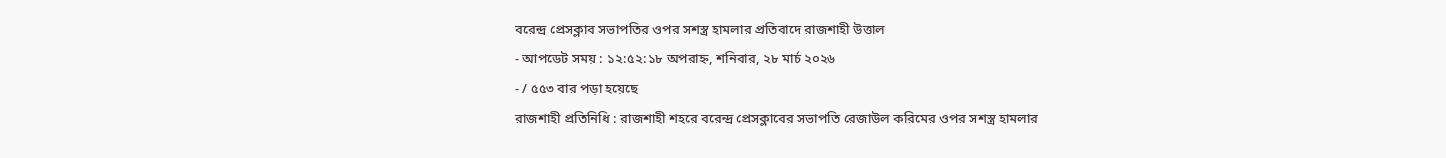বরেন্দ্র প্রেসক্লাব সভাপতির ওপর সশস্ত্র হামলার প্রতিবাদে রাজশাহী উত্তাল
- আপডেট সময় : ১২:৫২:১৮ অপরাহ্ন, শনিবার, ২৮ মার্চ ২০২৬
- / ৫৫৩ বার পড়া হয়েছে
রাজশাহী প্রতিনিধি : রাজশাহী শহরে বরেন্দ্র প্রেসক্লাবের সভাপতি রেজাউল করিমের ওপর সশস্ত্র হামলার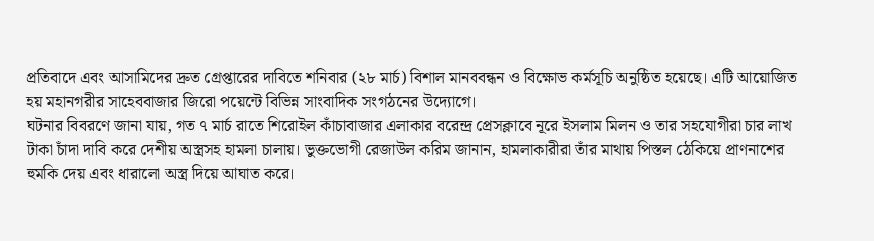প্রতিবাদে এবং আসামিদের দ্রুত গ্রেপ্তারের দাবিতে শনিবার (২৮ মার্চ) বিশাল মানববন্ধন ও বিক্ষোভ কর্মসূচি অনুষ্ঠিত হয়েছে। এটি আয়োজিত হয় মহানগরীর সাহেববাজার জিরো পয়েন্টে বিভিন্ন সাংবাদিক সংগঠনের উদ্যোগে।
ঘটনার বিবরণে জানা যায়, গত ৭ মার্চ রাতে শিরোইল কাঁচাবাজার এলাকার বরেন্দ্র প্রেসক্লাবে নূরে ইসলাম মিলন ও তার সহযোগীরা চার লাখ টাকা চাঁদা দাবি করে দেশীয় অস্ত্রসহ হামলা চালায়। ভুক্তভোগী রেজাউল করিম জানান, হামলাকারীরা তাঁর মাথায় পিস্তল ঠেকিয়ে প্রাণনাশের হুমকি দেয় এবং ধারালো অস্ত্র দিয়ে আঘাত করে।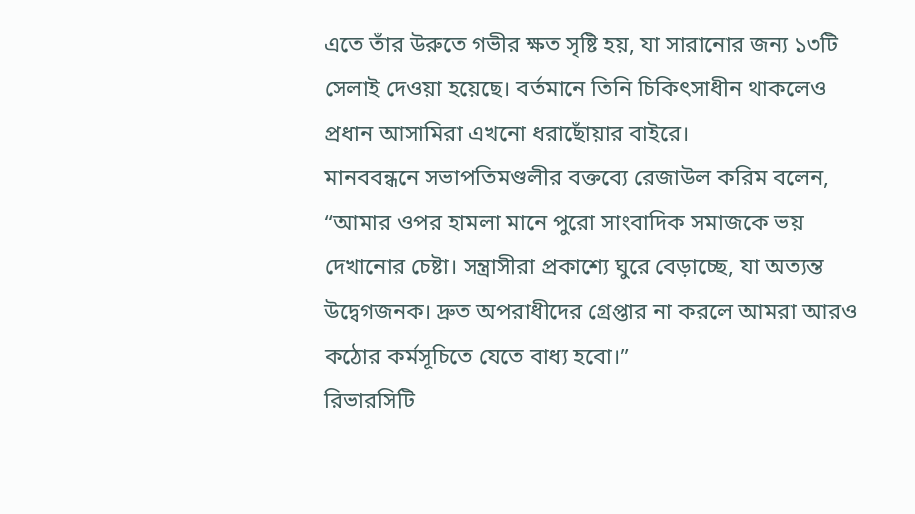এতে তাঁর উরুতে গভীর ক্ষত সৃষ্টি হয়, যা সারানোর জন্য ১৩টি সেলাই দেওয়া হয়েছে। বর্তমানে তিনি চিকিৎসাধীন থাকলেও প্রধান আসামিরা এখনো ধরাছোঁয়ার বাইরে।
মানববন্ধনে সভাপতিমণ্ডলীর বক্তব্যে রেজাউল করিম বলেন, “আমার ওপর হামলা মানে পুরো সাংবাদিক সমাজকে ভয় দেখানোর চেষ্টা। সন্ত্রাসীরা প্রকাশ্যে ঘুরে বেড়াচ্ছে, যা অত্যন্ত উদ্বেগজনক। দ্রুত অপরাধীদের গ্রেপ্তার না করলে আমরা আরও কঠোর কর্মসূচিতে যেতে বাধ্য হবো।”
রিভারসিটি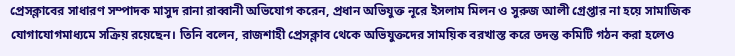প্রেসক্লাবের সাধারণ সম্পাদক মাসুদ রানা রাব্বানী অভিযোগ করেন, প্রধান অভিযুক্ত নূরে ইসলাম মিলন ও সুরুজ আলী গ্রেপ্তার না হয়ে সামাজিক যোগাযোগমাধ্যমে সক্রিয় রয়েছেন। তিনি বলেন, রাজশাহী প্রেসক্লাব থেকে অভিযুক্তদের সাময়িক বরখাস্ত করে তদন্ত কমিটি গঠন করা হলেও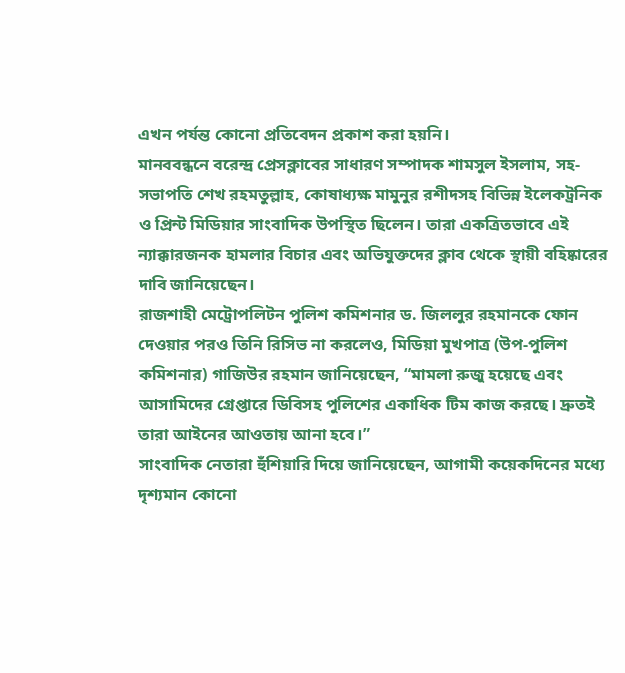এখন পর্যন্ত কোনো প্রতিবেদন প্রকাশ করা হয়নি।
মানববন্ধনে বরেন্দ্র প্রেসক্লাবের সাধারণ সম্পাদক শামসুল ইসলাম, সহ-সভাপতি শেখ রহমতুল্লাহ, কোষাধ্যক্ষ মামুনুর রশীদসহ বিভিন্ন ইলেকট্রনিক ও প্রিন্ট মিডিয়ার সাংবাদিক উপস্থিত ছিলেন। তারা একত্রিতভাবে এই ন্যাক্কারজনক হামলার বিচার এবং অভিযুক্তদের ক্লাব থেকে স্থায়ী বহিষ্কারের দাবি জানিয়েছেন।
রাজশাহী মেট্রোপলিটন পুলিশ কমিশনার ড. জিললুর রহমানকে ফোন দেওয়ার পরও তিনি রিসিভ না করলেও, মিডিয়া মুখপাত্র (উপ-পুলিশ কমিশনার) গাজিউর রহমান জানিয়েছেন, “মামলা রুজু হয়েছে এবং আসামিদের গ্রেপ্তারে ডিবিসহ পুলিশের একাধিক টিম কাজ করছে। দ্রুতই তারা আইনের আওতায় আনা হবে।”
সাংবাদিক নেতারা হুঁশিয়ারি দিয়ে জানিয়েছেন, আগামী কয়েকদিনের মধ্যে দৃশ্যমান কোনো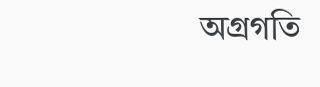অগ্রগতি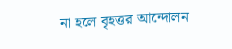না হলে বৃহত্তর আন্দোলন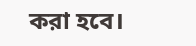করা হবে।